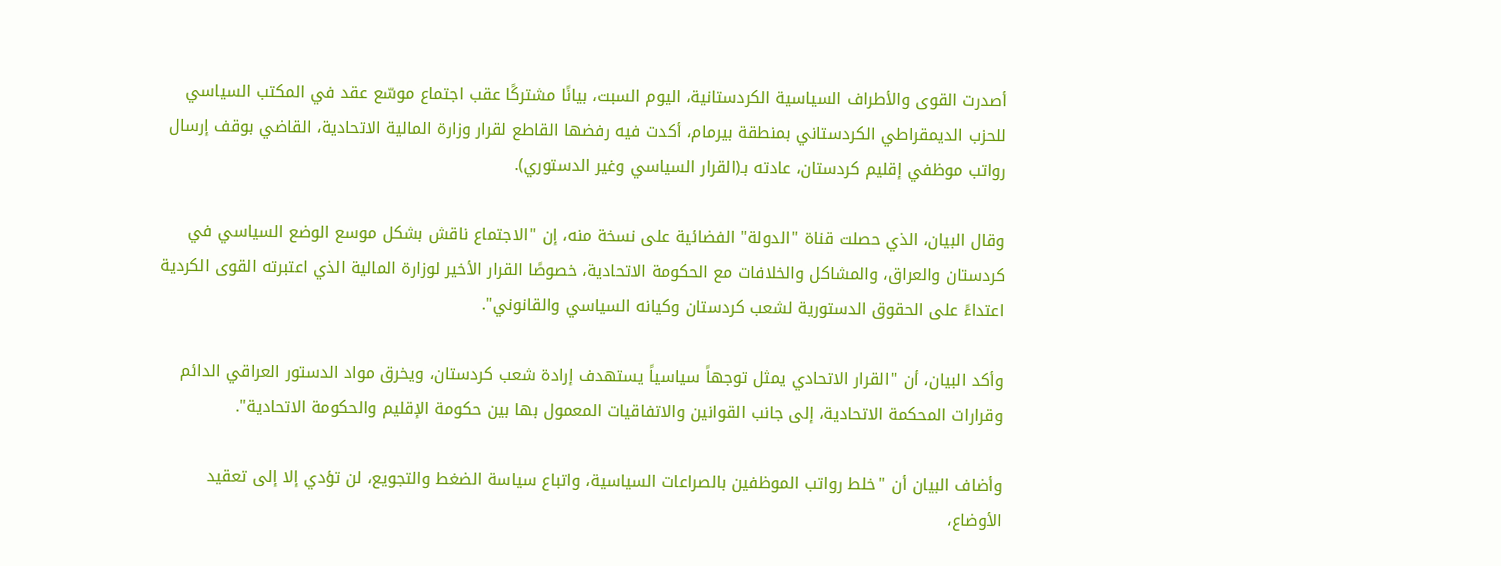أصدرت القوى والأطراف السياسية الكردستانية، اليوم السبت، بيانًا مشتركًا عقب اجتماع موسّع عقد في المكتب السياسي للحزب الديمقراطي الكردستاني بمنطقة بيرمام، أكدت فيه رفضها القاطع لقرار وزارة المالية الاتحادية، القاضي بوقف إرسال رواتب موظفي إقليم كردستان، عادته بـ(القرار السياسي وغير الدستوري).

وقال البيان، الذي حصلت قناة "الدولة" الفضائية على نسخة منه، إن "الاجتماع ناقش بشكل موسع الوضع السياسي في كردستان والعراق، والمشاكل والخلافات مع الحكومة الاتحادية، خصوصًا القرار الأخير لوزارة المالية الذي اعتبرته القوى الكردية اعتداءً على الحقوق الدستورية لشعب كردستان وكيانه السياسي والقانوني".

وأكد البيان، أن "القرار الاتحادي يمثل توجهاً سياسياً يستهدف إرادة شعب كردستان، ويخرق مواد الدستور العراقي الدائم وقرارات المحكمة الاتحادية، إلى جانب القوانين والاتفاقيات المعمول بها بين حكومة الإقليم والحكومة الاتحادية".

وأضاف البيان أن "خلط رواتب الموظفين بالصراعات السياسية، واتباع سياسة الضغط والتجويع، لن تؤدي إلا إلى تعقيد الأوضاع،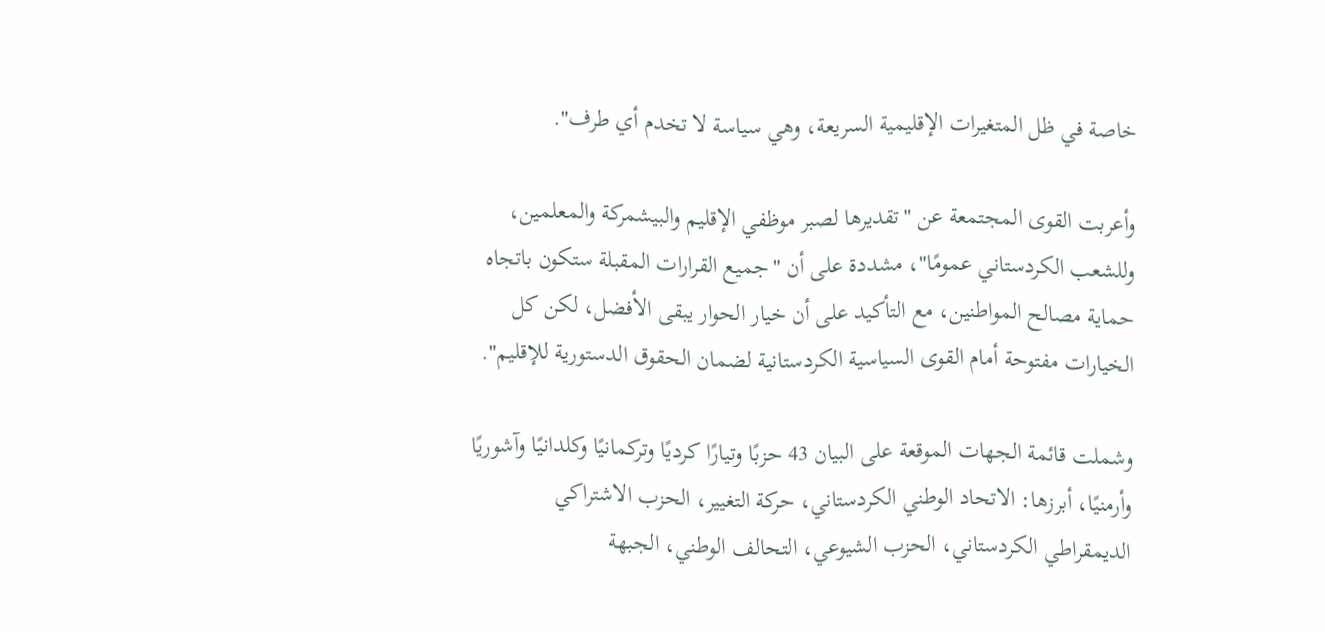خاصة في ظل المتغيرات الإقليمية السريعة، وهي سياسة لا تخدم أي طرف".

وأعربت القوى المجتمعة عن "تقديرها لصبر موظفي الإقليم والبيشمركة والمعلمين، وللشعب الكردستاني عمومًا"، مشددة على أن "جميع القرارات المقبلة ستكون باتجاه حماية مصالح المواطنين، مع التأكيد على أن خيار الحوار يبقى الأفضل، لكن كل الخيارات مفتوحة أمام القوى السياسية الكردستانية لضمان الحقوق الدستورية للإقليم".

وشملت قائمة الجهات الموقعة على البيان 43 حزبًا وتيارًا كرديًا وتركمانيًا وكلدانيًا وآشوريًا وأرمنيًا، أبرزها: الاتحاد الوطني الكردستاني، حركة التغيير، الحزب الاشتراكي الديمقراطي الكردستاني، الحزب الشيوعي، التحالف الوطني، الجبهة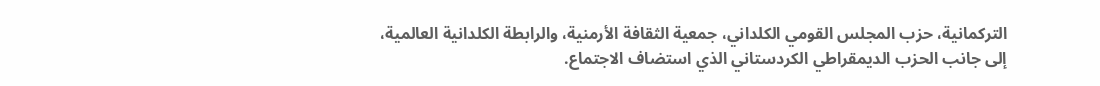التركمانية، حزب المجلس القومي الكلداني، جمعية الثقافة الأرمنية، والرابطة الكلدانية العالمية، إلى جانب الحزب الديمقراطي الكردستاني الذي استضاف الاجتماع.